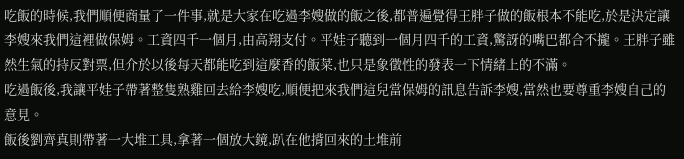吃飯的時候,我們順便商量了一件事,就是大家在吃過李嫂做的飯之後,都普遍覺得王胖子做的飯根本不能吃,於是決定讓李嫂來我們這裡做保姆。工資四千一個月,由高翔支付。平娃子聽到一個月四千的工資,驚訝的嘴巴都合不攏。王胖子雖然生氣的持反對票,但介於以後每天都能吃到這麼香的飯菜,也只是象徵性的發表一下情緒上的不滿。
吃過飯後,我讓平娃子帶著整隻熟雞回去給李嫂吃,順便把來我們這兒當保姆的訊息告訴李嫂,當然也要尊重李嫂自己的意見。
飯後劉齊真則帶著一大堆工具,拿著一個放大鏡,趴在他揹回來的土堆前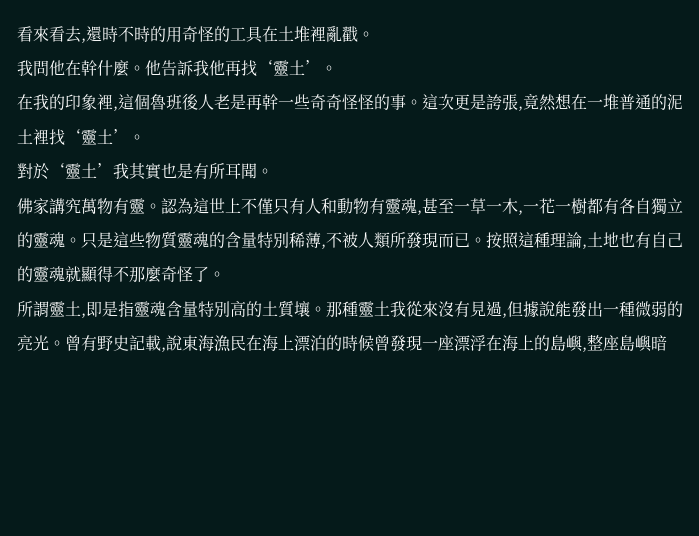看來看去,還時不時的用奇怪的工具在土堆裡亂戳。
我問他在幹什麼。他告訴我他再找‘靈土’。
在我的印象裡,這個魯班後人老是再幹一些奇奇怪怪的事。這次更是誇張,竟然想在一堆普通的泥土裡找‘靈土’。
對於‘靈土’我其實也是有所耳聞。
佛家講究萬物有靈。認為這世上不僅只有人和動物有靈魂,甚至一草一木,一花一樹都有各自獨立的靈魂。只是這些物質靈魂的含量特別稀薄,不被人類所發現而已。按照這種理論,土地也有自己的靈魂就顯得不那麼奇怪了。
所謂靈土,即是指靈魂含量特別高的土質壤。那種靈土我從來沒有見過,但據說能發出一種微弱的亮光。曾有野史記載,說東海漁民在海上漂泊的時候曾發現一座漂浮在海上的島嶼,整座島嶼暗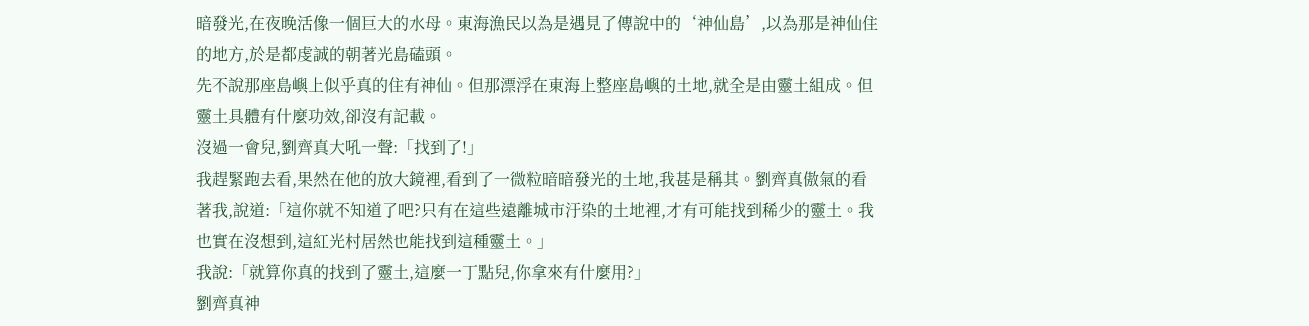暗發光,在夜晚活像一個巨大的水母。東海漁民以為是遇見了傳說中的‘神仙島’,以為那是神仙住的地方,於是都虔誠的朝著光島磕頭。
先不說那座島嶼上似乎真的住有神仙。但那漂浮在東海上整座島嶼的土地,就全是由靈土組成。但靈土具體有什麼功效,卻沒有記載。
沒過一會兒,劉齊真大吼一聲:「找到了!」
我趕緊跑去看,果然在他的放大鏡裡,看到了一微粒暗暗發光的土地,我甚是稱其。劉齊真傲氣的看著我,說道:「這你就不知道了吧?只有在這些遠離城市汙染的土地裡,才有可能找到稀少的靈土。我也實在沒想到,這紅光村居然也能找到這種靈土。」
我說:「就算你真的找到了靈土,這麼一丁點兒,你拿來有什麼用?」
劉齊真神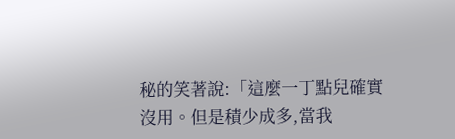秘的笑著說:「這麼一丁點兒確實沒用。但是積少成多,當我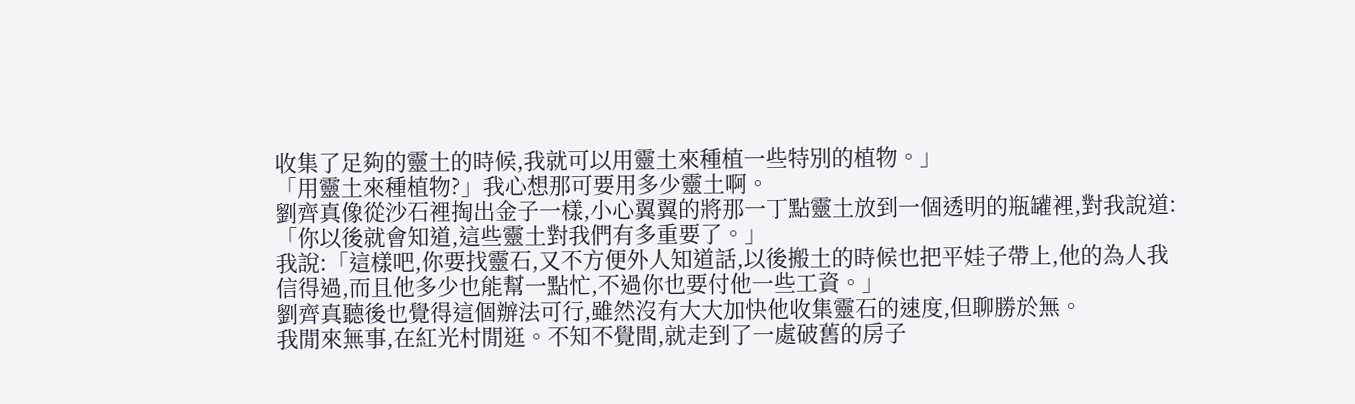收集了足夠的靈土的時候,我就可以用靈土來種植一些特別的植物。」
「用靈土來種植物?」我心想那可要用多少靈土啊。
劉齊真像從沙石裡掏出金子一樣,小心翼翼的將那一丁點靈土放到一個透明的瓶罐裡,對我說道:「你以後就會知道,這些靈土對我們有多重要了。」
我說:「這樣吧,你要找靈石,又不方便外人知道話,以後搬土的時候也把平娃子帶上,他的為人我信得過,而且他多少也能幫一點忙,不過你也要付他一些工資。」
劉齊真聽後也覺得這個辦法可行,雖然沒有大大加快他收集靈石的速度,但聊勝於無。
我閒來無事,在紅光村閒逛。不知不覺間,就走到了一處破舊的房子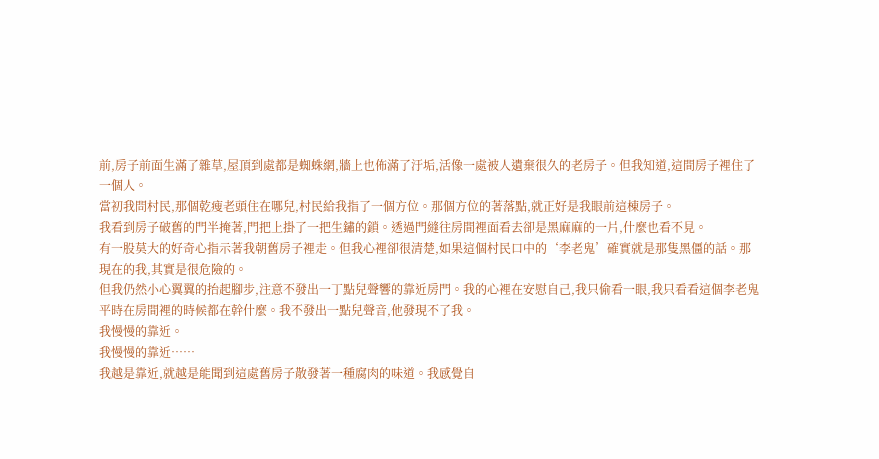前,房子前面生滿了雜草,屋頂到處都是蜘蛛網,牆上也佈滿了汙垢,活像一處被人遺棄很久的老房子。但我知道,這間房子裡住了一個人。
當初我問村民,那個乾瘦老頭住在哪兒,村民給我指了一個方位。那個方位的著落點,就正好是我眼前這棟房子。
我看到房子破舊的門半掩著,門把上掛了一把生鏽的鎖。透過門縫往房間裡面看去卻是黑麻麻的一片,什麼也看不見。
有一股莫大的好奇心指示著我朝舊房子裡走。但我心裡卻很清楚,如果這個村民口中的‘李老鬼’確實就是那隻黑僵的話。那現在的我,其實是很危險的。
但我仍然小心翼翼的抬起腳步,注意不發出一丁點兒聲響的靠近房門。我的心裡在安慰自己,我只偷看一眼,我只看看這個李老鬼平時在房間裡的時候都在幹什麼。我不發出一點兒聲音,他發現不了我。
我慢慢的靠近。
我慢慢的靠近……
我越是靠近,就越是能聞到這處舊房子散發著一種腐肉的味道。我感覺自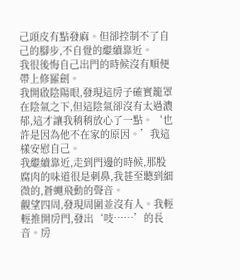己頭皮有點發麻。但卻控制不了自己的腳步,不自覺的繼續靠近。
我很後悔自己出門的時候沒有順便帶上修羅劍。
我開啟陰陽眼,發現這房子確實籠罩在陰氣之下,但這陰氣卻沒有太過濃郁,這才讓我稍稍放心了一點。‘也許是因為他不在家的原因。’我這樣安慰自己。
我繼續靠近,走到門邊的時候,那股腐肉的味道很是刺鼻,我甚至聽到細微的,蒼蠅飛動的聲音。
觀望四周,發現周圍並沒有人。我輕輕推開房門,發出‘吱……’的長音。房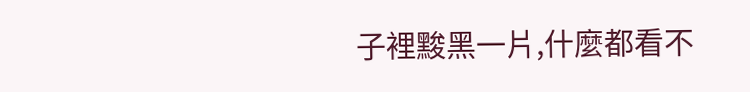子裡黢黑一片,什麼都看不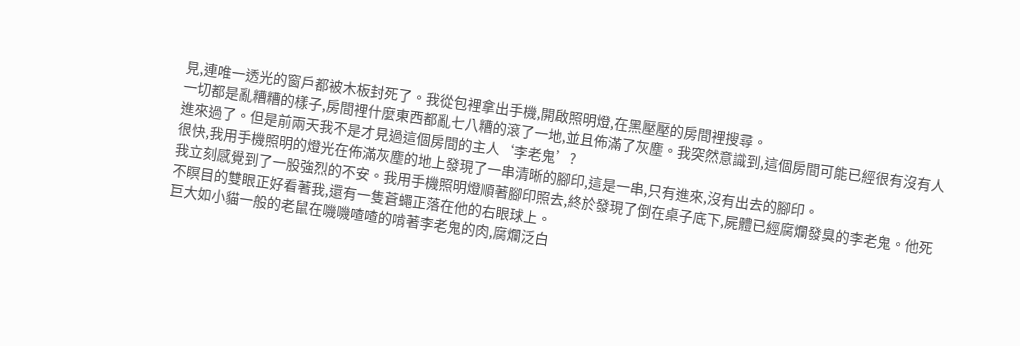見,連唯一透光的窗戶都被木板封死了。我從包裡拿出手機,開啟照明燈,在黑壓壓的房間裡搜尋。
一切都是亂糟糟的樣子,房間裡什麼東西都亂七八糟的滾了一地,並且佈滿了灰塵。我突然意識到,這個房間可能已經很有沒有人進來過了。但是前兩天我不是才見過這個房間的主人‘李老鬼’?
很快,我用手機照明的燈光在佈滿灰塵的地上發現了一串清晰的腳印,這是一串,只有進來,沒有出去的腳印。
我立刻感覺到了一股強烈的不安。我用手機照明燈順著腳印照去,終於發現了倒在桌子底下,屍體已經腐爛發臭的李老鬼。他死不瞑目的雙眼正好看著我,還有一隻蒼蠅正落在他的右眼球上。
巨大如小貓一般的老鼠在嘰嘰喳喳的啃著李老鬼的肉,腐爛泛白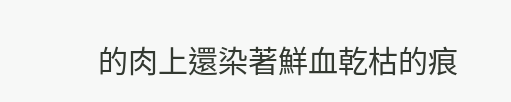的肉上還染著鮮血乾枯的痕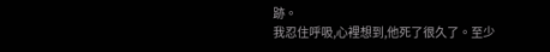跡。
我忍住呼吸,心裡想到,他死了很久了。至少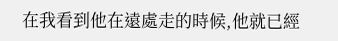在我看到他在遠處走的時候,他就已經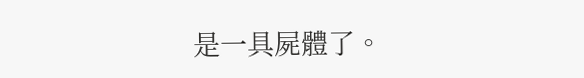是一具屍體了。